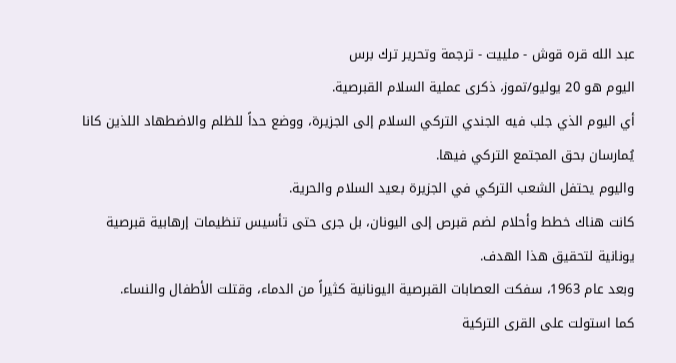عبد الله قره قوش - ملييت - ترجمة وتحرير ترك برس
اليوم هو 20 يوليو/تموز، ذكرى عملية السلام القبرصية.
أي اليوم الذي جلب فيه الجندي التركي السلام إلى الجزيرة، ووضع حداً للظلم والاضطهاد اللذين كانا يُمارسان بحق المجتمع التركي فيها.
واليوم يحتفل الشعب التركي في الجزيرة بـعيد السلام والحرية.
كانت هناك خطط وأحلام لضم قبرص إلى اليونان، بل جرى حتى تأسيس تنظيمات إرهابية قبرصية يونانية لتحقيق هذا الهدف.
وبعد عام 1963، سفكت العصابات القبرصية اليونانية كثيراً من الدماء، وقتلت الأطفال والنساء.
كما استولت على القرى التركية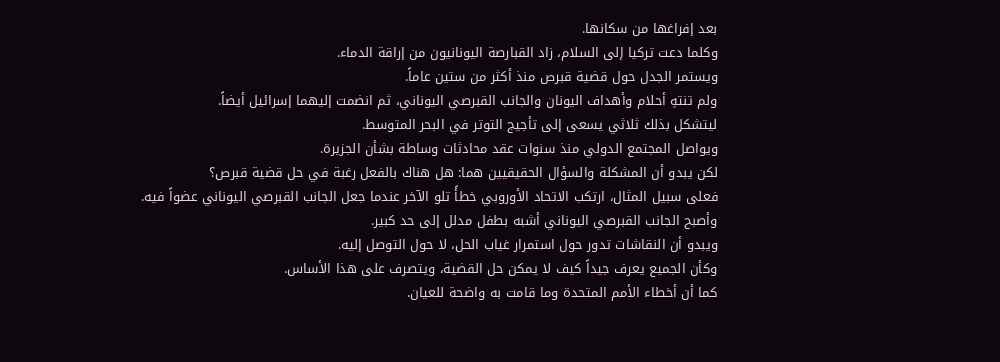بعد إفراغها من سكانها.
وكلما دعت تركيا إلى السلام، زاد القبارصة اليونانيون من إراقة الدماء.
ويستمر الجدل حول قضية قبرص منذ أكثر من ستين عاماً.
ولم تنتهِ أحلام وأهداف اليونان والجانب القبرصي اليوناني، ثم انضمت إليهما إسرائيل أيضاً.
ليتشكل بذلك ثلاثي يسعى إلى تأجيج التوتر في البحر المتوسط.
ويواصل المجتمع الدولي منذ سنوات عقد محادثات وساطة بشأن الجزيرة.
لكن يبدو أن المشكلة والسؤال الحقيقيين هما: هل هناك بالفعل رغبة في حل قضية قبرص؟
فعلى سبيل المثال، ارتكب الاتحاد الأوروبي خطأً تلو الآخر عندما جعل الجانب القبرصي اليوناني عضواً فيه.
وأصبح الجانب القبرصي اليوناني أشبه بطفل مدلل إلى حد كبير.
ويبدو أن النقاشات تدور حول استمرار غياب الحل، لا حول التوصل إليه.
وكأن الجميع يعرف جيداً كيف لا يمكن حل القضية، ويتصرف على هذا الأساس.
كما أن أخطاء الأمم المتحدة وما قامت به واضحة للعيان.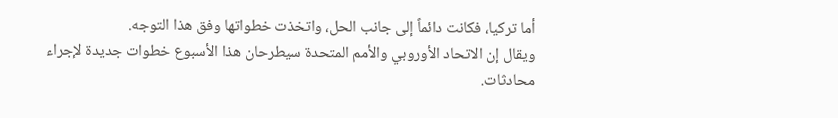أما تركيا، فكانت دائماً إلى جانب الحل، واتخذت خطواتها وفق هذا التوجه.
ويقال إن الاتحاد الأوروبي والأمم المتحدة سيطرحان هذا الأسبوع خطوات جديدة لإجراء محادثات.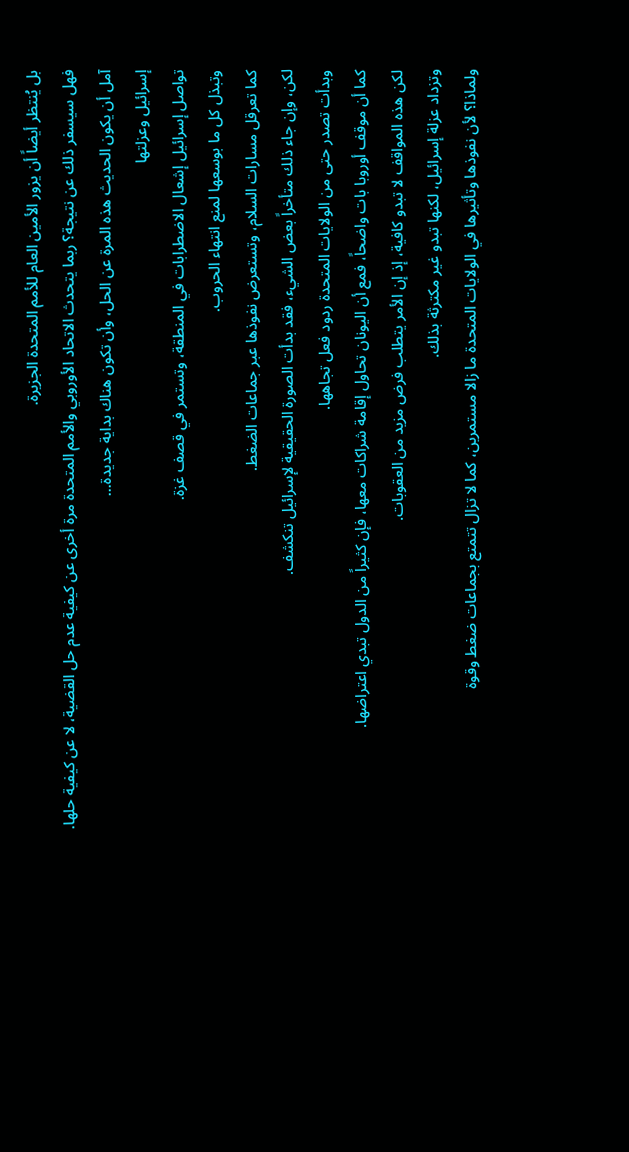بل يُنتظر أيضاً أن يزور الأمين العام للأمم المتحدة الجزيرة.
فهل سيسفر ذلك عن نتيجة؟ ربما يتحدث الاتحاد الأوروبي والأمم المتحدة مرة أخرى عن كيفية عدم حل القضية، لا عن كيفية حلها.
آمل أن يكون الحديث هذه المرة عن الحل، وأن تكون هناك بداية جديدة...
إسرائيل وعزلتها
تواصل إسرائيل إشعال الاضطرابات في المنطقة، وتستمر في قصف غزة.
وتبذل كل ما بوسعها لمنع انتهاء الحروب.
كما تعرقل مسارات السلام، وتستعرض نفوذها عبر جماعات الضغط.
لكن، وإن جاء ذلك متأخراً بعض الشيء، فقد بدأت الصورة الحقيقية لإسرائيل تنكشف.
وبدأت تصدر حتى من الولايات المتحدة ردود فعل تجاهها.
كما أن موقف أوروبا بات واضحاً، فمع أن اليونان تحاول إقامة شراكات معها، فإن كثيراً من الدول تبدي اعتراضها.
لكن هذه المواقف لا تبدو كافية، إذ إن الأمر يتطلب فرض مزيد من العقوبات.
وتزداد عزلة إسرائيل، لكنها تبدو غير مكترثة بذلك.
ولماذا؟ لأن نفوذها وتأثيرها في الولايات المتحدة ما زالا مستمرين، كما لا تزال تتمتع بجماعات ضغط وقوة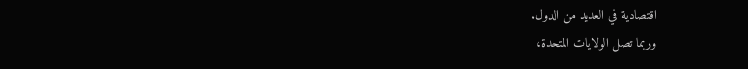اقتصادية في العديد من الدول.
وربما تصل الولايات المتحدة،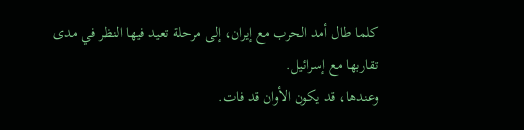كلما طال أمد الحرب مع إيران، إلى مرحلة تعيد فيها النظر في مدى تقاربها مع إسرائيل.
وعندها، قد يكون الأوان قد فات.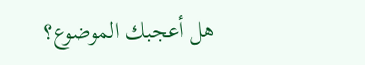هل أعجبك الموضوع؟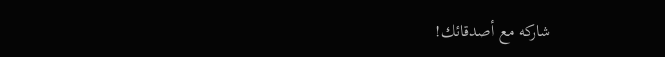شاركه مع أصدقائك!